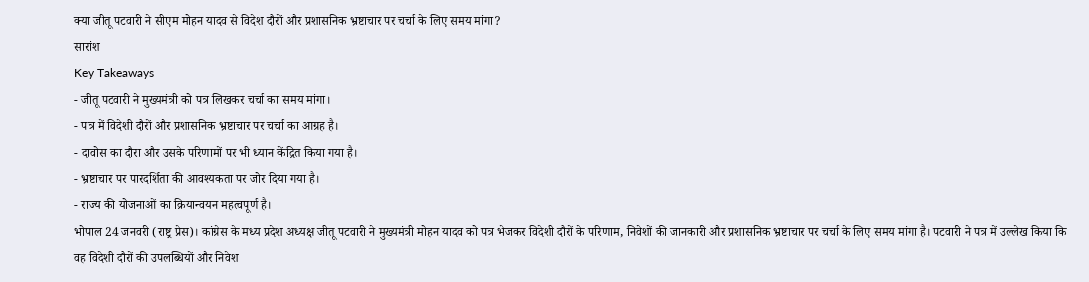क्या जीतू पटवारी ने सीएम मोहन यादव से विदेश दौरों और प्रशासनिक भ्रष्टाचार पर चर्चा के लिए समय मांगा?
सारांश
Key Takeaways
- जीतू पटवारी ने मुख्यमंत्री को पत्र लिखकर चर्चा का समय मांगा।
- पत्र में विदेशी दौरों और प्रशासनिक भ्रष्टाचार पर चर्चा का आग्रह है।
- दावोस का दौरा और उसके परिणामों पर भी ध्यान केंद्रित किया गया है।
- भ्रष्टाचार पर पारदर्शिता की आवश्यकता पर जोर दिया गया है।
- राज्य की योजनाओं का क्रियान्वयन महत्वपूर्ण है।
भोपाल 24 जनवरी (राष्ट्र प्रेस)। कांग्रेस के मध्य प्रदेश अध्यक्ष जीतू पटवारी ने मुख्यमंत्री मोहन यादव को पत्र भेजकर विदेशी दौरों के परिणाम, निवेशों की जानकारी और प्रशासनिक भ्रष्टाचार पर चर्चा के लिए समय मांगा है। पटवारी ने पत्र में उल्लेख किया कि वह विदेशी दौरों की उपलब्धियों और निवेश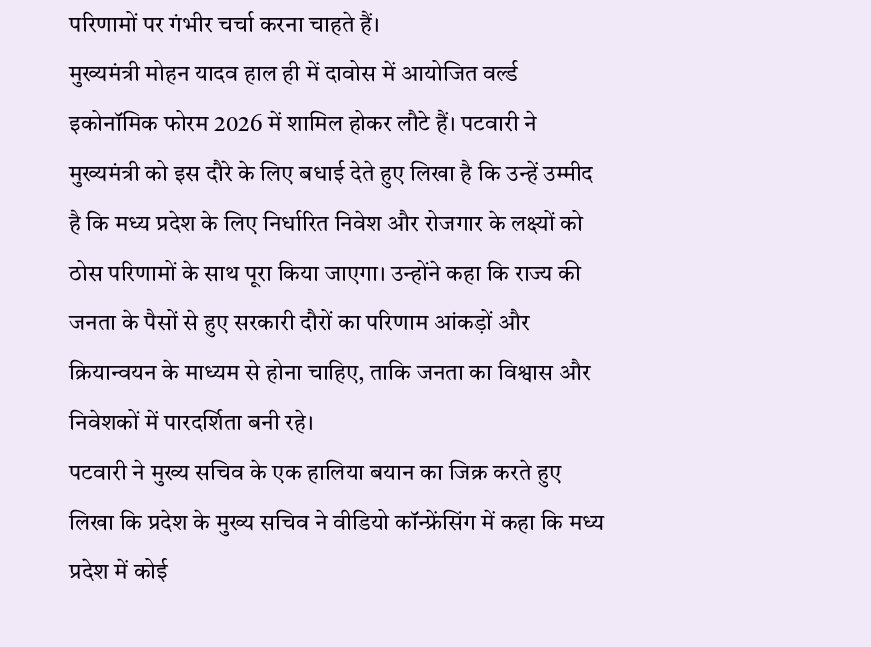परिणामों पर गंभीर चर्चा करना चाहते हैं।
मुख्यमंत्री मोहन यादव हाल ही में दावोस में आयोजित वर्ल्ड इकोनॉमिक फोरम 2026 में शामिल होकर लौटे हैं। पटवारी ने मुख्यमंत्री को इस दौरे के लिए बधाई देते हुए लिखा है कि उन्हें उम्मीद है कि मध्य प्रदेश के लिए निर्धारित निवेश और रोजगार के लक्ष्यों को ठोस परिणामों के साथ पूरा किया जाएगा। उन्होंने कहा कि राज्य की जनता के पैसों से हुए सरकारी दौरों का परिणाम आंकड़ों और क्रियान्वयन के माध्यम से होना चाहिए, ताकि जनता का विश्वास और निवेशकों में पारदर्शिता बनी रहे।
पटवारी ने मुख्य सचिव के एक हालिया बयान का जिक्र करते हुए लिखा कि प्रदेश के मुख्य सचिव ने वीडियो कॉन्फ्रेंसिंग में कहा कि मध्य प्रदेश में कोई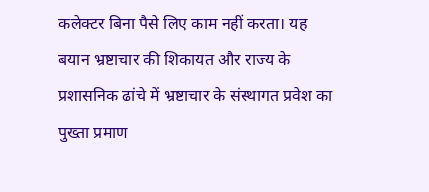कलेक्टर बिना पैसे लिए काम नहीं करता। यह बयान भ्रष्टाचार की शिकायत और राज्य के प्रशासनिक ढांचे में भ्रष्टाचार के संस्थागत प्रवेश का पुख्ता प्रमाण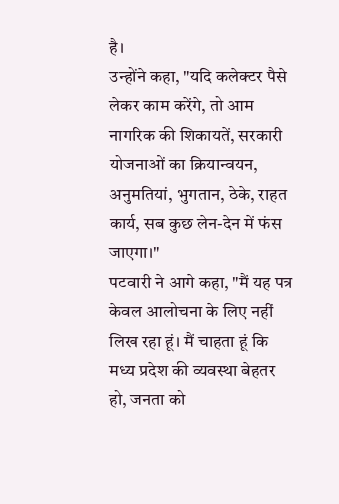है।
उन्होंने कहा, "यदि कलेक्टर पैसे लेकर काम करेंगे, तो आम नागरिक की शिकायतें, सरकारी योजनाओं का क्रियान्वयन, अनुमतियां, भुगतान, ठेके, राहत कार्य, सब कुछ लेन-देन में फंस जाएगा।"
पटवारी ने आगे कहा, "मैं यह पत्र केवल आलोचना के लिए नहीं लिख रहा हूं। मैं चाहता हूं कि मध्य प्रदेश की व्यवस्था बेहतर हो, जनता को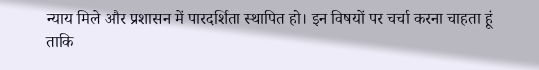न्याय मिले और प्रशासन में पारदर्शिता स्थापित हो। इन विषयों पर चर्चा करना चाहता हूं ताकि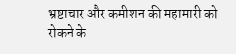भ्रष्टाचार और कमीशन की महामारी को रोकने के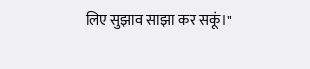लिए सुझाव साझा कर सकूं।"